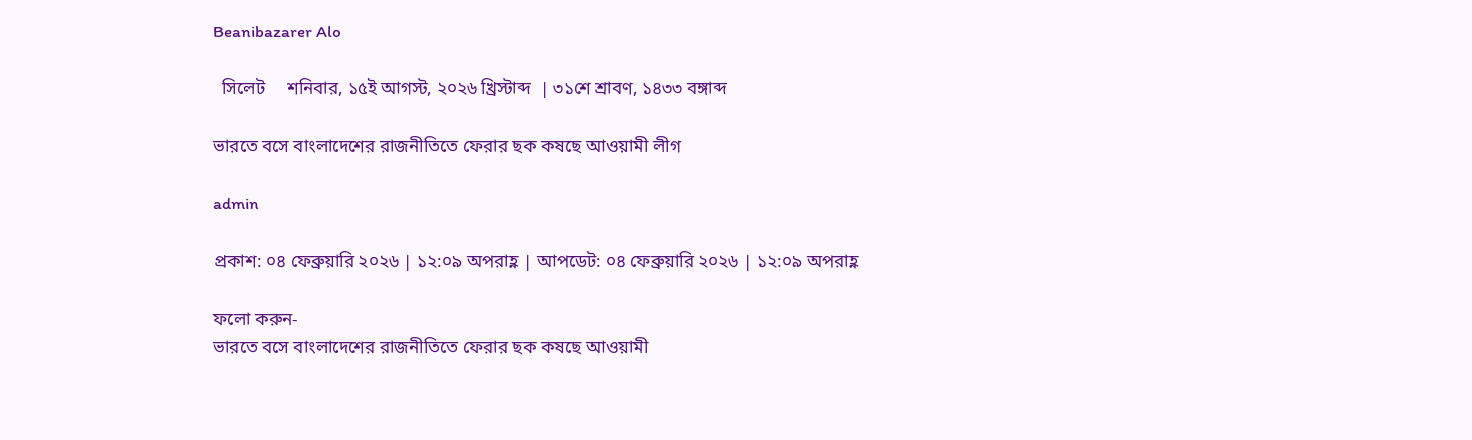Beanibazarer Alo

  সিলেট     শনিবার, ১৫ই আগস্ট, ২০২৬ খ্রিস্টাব্দ  | ৩১শে শ্রাবণ, ১৪৩৩ বঙ্গাব্দ

ভারতে বসে বাংলাদেশের রাজনীতিতে ফেরার ছক কষছে আওয়ামী লীগ

admin

প্রকাশ: ০৪ ফেব্রুয়ারি ২০২৬ | ১২:০৯ অপরাহ্ণ | আপডেট: ০৪ ফেব্রুয়ারি ২০২৬ | ১২:০৯ অপরাহ্ণ

ফলো করুন-
ভারতে বসে বাংলাদেশের রাজনীতিতে ফেরার ছক কষছে আওয়ামী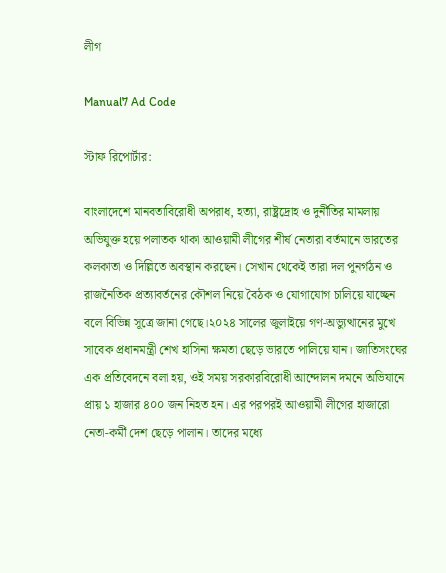লীগ

Manual7 Ad Code

স্টাফ রিপোর্টার:

বাংলাদেশে মানবতাবিরোধী অপরাধ, হত্যা, রাষ্ট্রদ্রোহ ও দুর্নীতির মামলায় অভিযুক্ত হয়ে পলাতক থাকা আওয়ামী লীগের শীর্ষ নেতারা বর্তমানে ভারতের কলকাতা ও দিল্লিতে অবস্থান করছেন। সেখান থেকেই তারা দল পুনর্গঠন ও রাজনৈতিক প্রত্যাবর্তনের কৌশল নিয়ে বৈঠক ও যোগাযোগ চালিয়ে যাচ্ছেন বলে বিভিন্ন সূত্রে জানা গেছে।২০২৪ সালের জুলাইয়ে গণ-অভ্যুত্থানের মুখে সাবেক প্রধানমন্ত্রী শেখ হাসিনা ক্ষমতা ছেড়ে ভারতে পালিয়ে যান। জাতিসংঘের এক প্রতিবেদনে বলা হয়, ওই সময় সরকারবিরোধী আন্দোলন দমনে অভিযানে প্রায় ১ হাজার ৪০০ জন নিহত হন। এর পরপরই আওয়ামী লীগের হাজারো নেতা-কর্মী দেশ ছেড়ে পালান। তাদের মধ্যে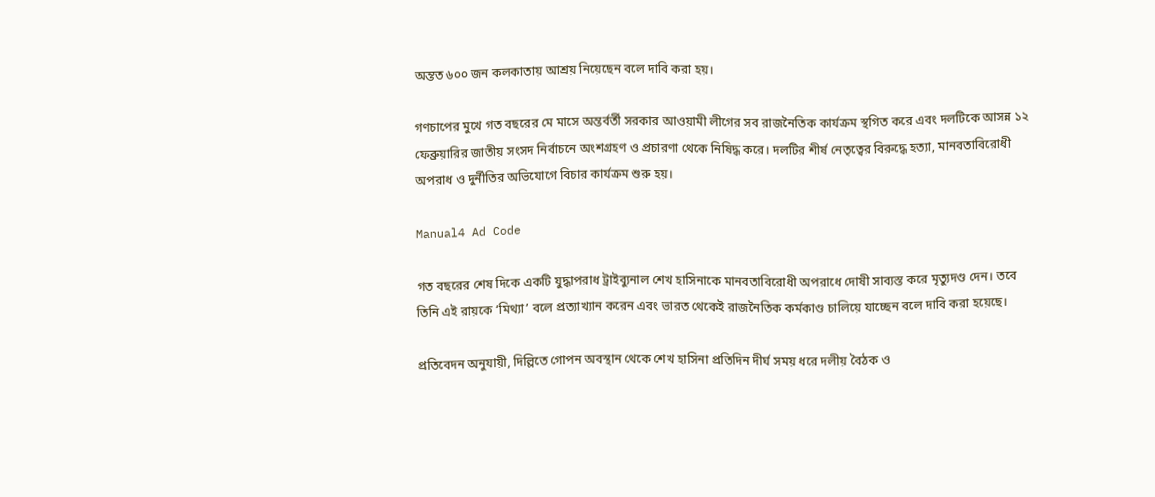অন্তত ৬০০ জন কলকাতায় আশ্রয় নিয়েছেন বলে দাবি করা হয়।

গণচাপের মুখে গত বছরের মে মাসে অন্তর্বর্তী সরকার আওয়ামী লীগের সব রাজনৈতিক কার্যক্রম স্থগিত করে এবং দলটিকে আসন্ন ১২ ফেব্রুয়ারির জাতীয় সংসদ নির্বাচনে অংশগ্রহণ ও প্রচারণা থেকে নিষিদ্ধ করে। দলটির শীর্ষ নেতৃত্বের বিরুদ্ধে হত্যা, মানবতাবিরোধী অপরাধ ও দুর্নীতির অভিযোগে বিচার কার্যক্রম শুরু হয়।

Manual4 Ad Code

গত বছরের শেষ দিকে একটি যুদ্ধাপরাধ ট্রাইব্যুনাল শেখ হাসিনাকে মানবতাবিরোধী অপরাধে দোষী সাব্যস্ত করে মৃত্যুদণ্ড দেন। তবে তিনি এই রায়কে ‘মিথ্যা’ বলে প্রত্যাখ্যান করেন এবং ভারত থেকেই রাজনৈতিক কর্মকাণ্ড চালিয়ে যাচ্ছেন বলে দাবি করা হয়েছে।

প্রতিবেদন অনুযায়ী, দিল্লিতে গোপন অবস্থান থেকে শেখ হাসিনা প্রতিদিন দীর্ঘ সময় ধরে দলীয় বৈঠক ও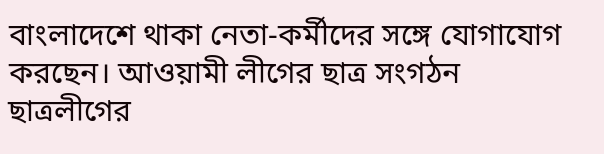বাংলাদেশে থাকা নেতা-কর্মীদের সঙ্গে যোগাযোগ করছেন। আওয়ামী লীগের ছাত্র সংগঠন ছাত্রলীগের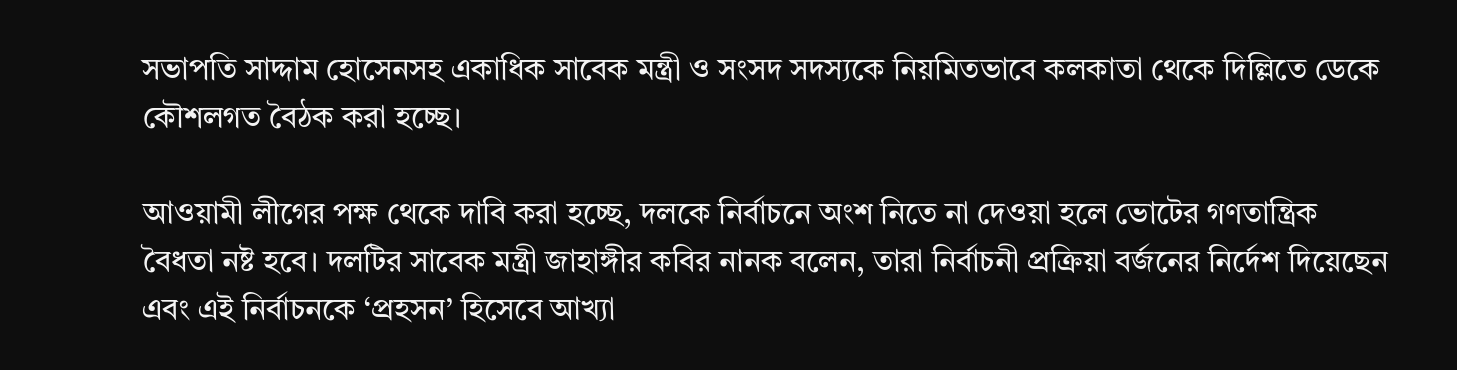সভাপতি সাদ্দাম হোসেনসহ একাধিক সাবেক মন্ত্রী ও সংসদ সদস্যকে নিয়মিতভাবে কলকাতা থেকে দিল্লিতে ডেকে কৌশলগত বৈঠক করা হচ্ছে।

আওয়ামী লীগের পক্ষ থেকে দাবি করা হচ্ছে, দলকে নির্বাচনে অংশ নিতে না দেওয়া হলে ভোটের গণতান্ত্রিক বৈধতা নষ্ট হবে। দলটির সাবেক মন্ত্রী জাহাঙ্গীর কবির নানক বলেন, তারা নির্বাচনী প্রক্রিয়া বর্জনের নির্দেশ দিয়েছেন এবং এই নির্বাচনকে ‘প্রহসন’ হিসেবে আখ্যা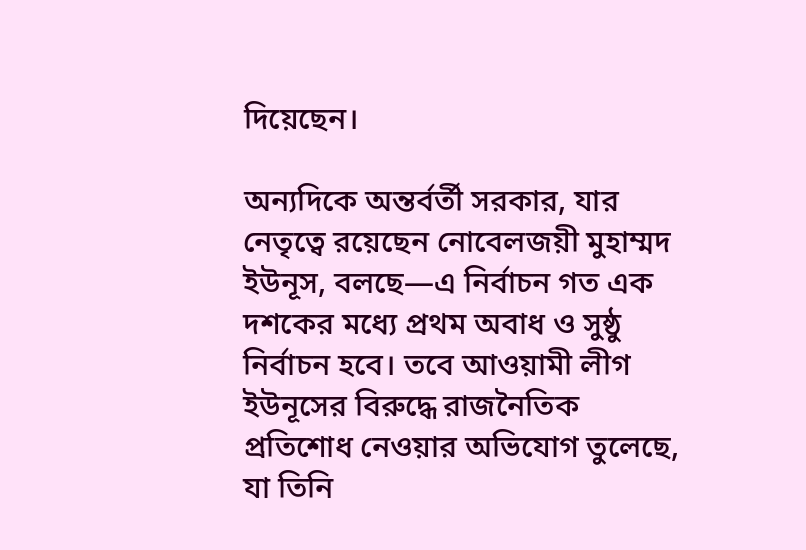দিয়েছেন।

অন্যদিকে অন্তর্বর্তী সরকার, যার নেতৃত্বে রয়েছেন নোবেলজয়ী মুহাম্মদ ইউনূস, বলছে—এ নির্বাচন গত এক দশকের মধ্যে প্রথম অবাধ ও সুষ্ঠু নির্বাচন হবে। তবে আওয়ামী লীগ ইউনূসের বিরুদ্ধে রাজনৈতিক প্রতিশোধ নেওয়ার অভিযোগ তুলেছে, যা তিনি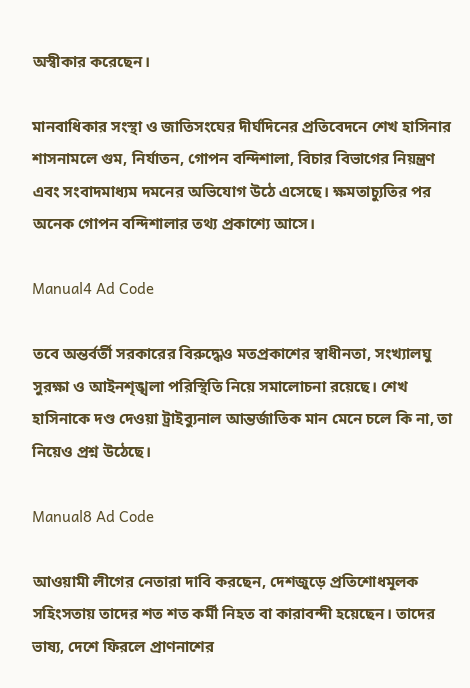অস্বীকার করেছেন।

মানবাধিকার সংস্থা ও জাতিসংঘের দীর্ঘদিনের প্রতিবেদনে শেখ হাসিনার শাসনামলে গুম, নির্যাতন, গোপন বন্দিশালা, বিচার বিভাগের নিয়ন্ত্রণ এবং সংবাদমাধ্যম দমনের অভিযোগ উঠে এসেছে। ক্ষমতাচ্যুতির পর অনেক গোপন বন্দিশালার তথ্য প্রকাশ্যে আসে।

Manual4 Ad Code

তবে অন্তর্বর্তী সরকারের বিরুদ্ধেও মতপ্রকাশের স্বাধীনতা, সংখ্যালঘু সুরক্ষা ও আইনশৃঙ্খলা পরিস্থিতি নিয়ে সমালোচনা রয়েছে। শেখ হাসিনাকে দণ্ড দেওয়া ট্রাইব্যুনাল আন্তর্জাতিক মান মেনে চলে কি না, তা নিয়েও প্রশ্ন উঠেছে।

Manual8 Ad Code

আওয়ামী লীগের নেতারা দাবি করছেন, দেশজুড়ে প্রতিশোধমূলক সহিংসতায় তাদের শত শত কর্মী নিহত বা কারাবন্দী হয়েছেন। তাদের ভাষ্য, দেশে ফিরলে প্রাণনাশের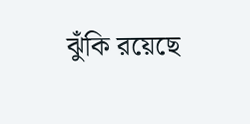ঝুঁকি রয়েছে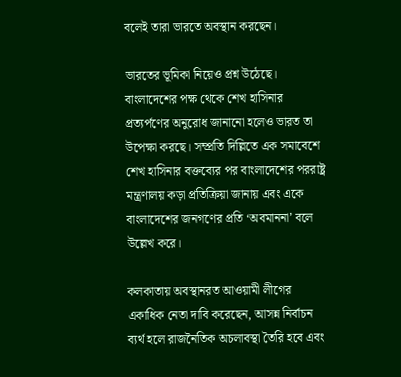বলেই তারা ভারতে অবস্থান করছেন।

ভারতের ভূমিকা নিয়েও প্রশ্ন উঠেছে। বাংলাদেশের পক্ষ থেকে শেখ হাসিনার প্রত্যর্পণের অনুরোধ জানানো হলেও ভারত তা উপেক্ষা করছে। সম্প্রতি দিল্লিতে এক সমাবেশে শেখ হাসিনার বক্তব্যের পর বাংলাদেশের পররাষ্ট্র মন্ত্রণালয় কড়া প্রতিক্রিয়া জানায় এবং একে বাংলাদেশের জনগণের প্রতি ‘অবমাননা’ বলে উল্লেখ করে।

কলকাতায় অবস্থানরত আওয়ামী লীগের একাধিক নেতা দাবি করেছেন, আসন্ন নির্বাচন ব্যর্থ হলে রাজনৈতিক অচলাবস্থা তৈরি হবে এবং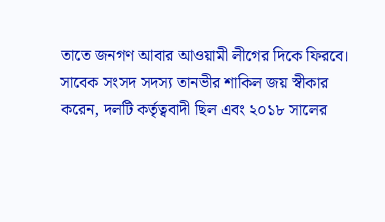তাতে জনগণ আবার আওয়ামী লীগের দিকে ফিরবে। সাবেক সংসদ সদস্য তানভীর শাকিল জয় স্বীকার করেন, দলটি কর্তৃত্ববাদী ছিল এবং ২০১৮ সালের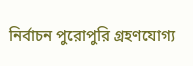নির্বাচন পুরোপুরি গ্রহণযোগ্য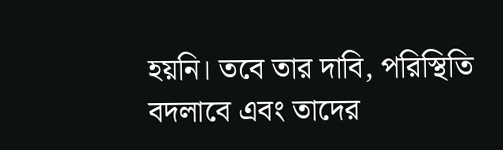হয়নি। তবে তার দাবি, পরিস্থিতি বদলাবে এবং তাদের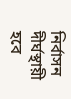নির্বাসন দীর্ঘস্থায়ী হবে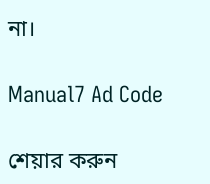না।

Manual7 Ad Code

শেয়ার করুন